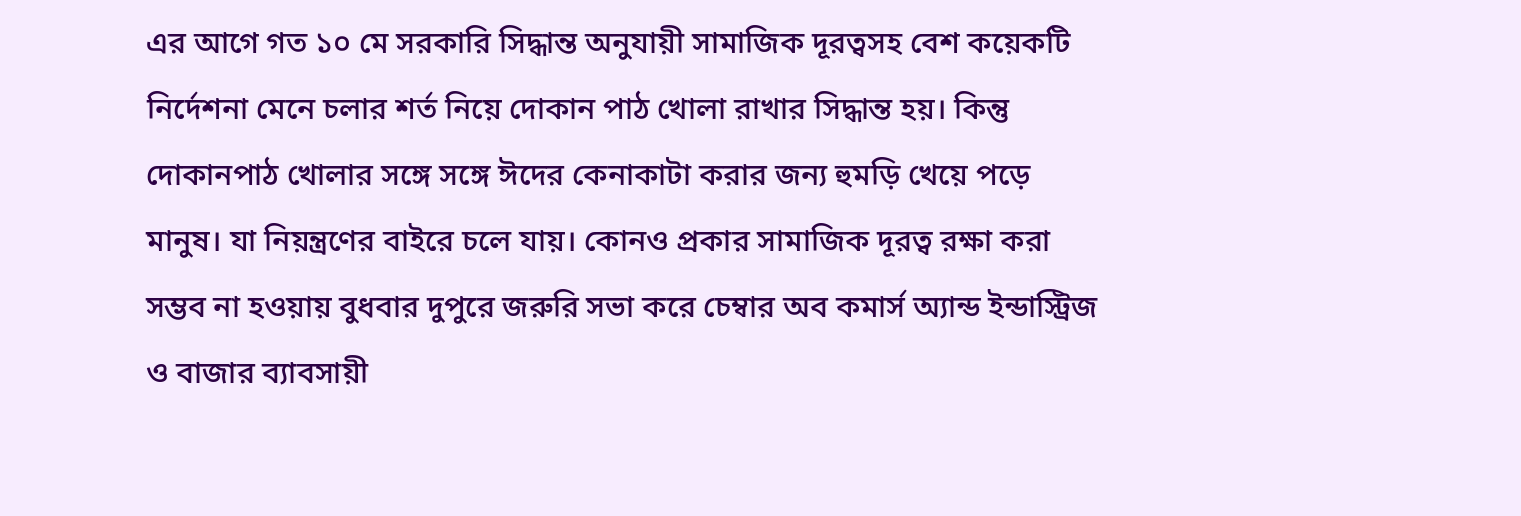এর আগে গত ১০ মে সরকারি সিদ্ধান্ত অনুযায়ী সামাজিক দূরত্বসহ বেশ কয়েকটি নির্দেশনা মেনে চলার শর্ত নিয়ে দোকান পাঠ খোলা রাখার সিদ্ধান্ত হয়। কিন্তু দোকানপাঠ খোলার সঙ্গে সঙ্গে ঈদের কেনাকাটা করার জন্য হুমড়ি খেয়ে পড়ে মানুষ। যা নিয়ন্ত্রণের বাইরে চলে যায়। কোনও প্রকার সামাজিক দূরত্ব রক্ষা করা সম্ভব না হওয়ায় বুধবার দুপুরে জরুরি সভা করে চেম্বার অব কমার্স অ্যান্ড ইন্ডাস্ট্রিজ ও বাজার ব্যাবসায়ী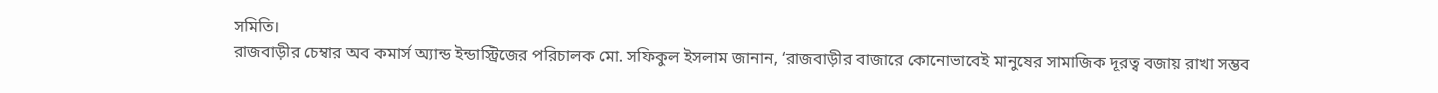সমিতি।
রাজবাড়ীর চেম্বার অব কমার্স অ্যান্ড ইন্ডাস্ট্রিজের পরিচালক মো. সফিকুল ইসলাম জানান, ‘রাজবাড়ীর বাজারে কোনোভাবেই মানুষের সামাজিক দূরত্ব বজায় রাখা সম্ভব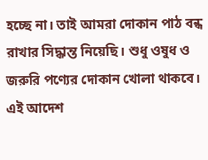হচ্ছে না। তাই আমরা দোকান পাঠ বন্ধ রাখার সিদ্ধান্ত নিয়েছি। শুধু ওষুধ ও জরুরি পণ্যের দোকান খোলা থাকবে। এই আদেশ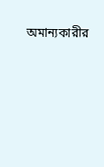অমান্যকারীর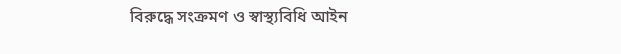বিরুদ্ধে সংক্রমণ ও স্বাস্থ্যবিধি আইন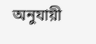অনুযায়ী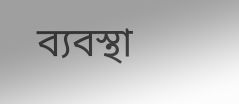ব্যবস্থা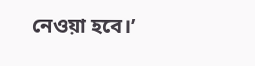নেওয়া হবে।’